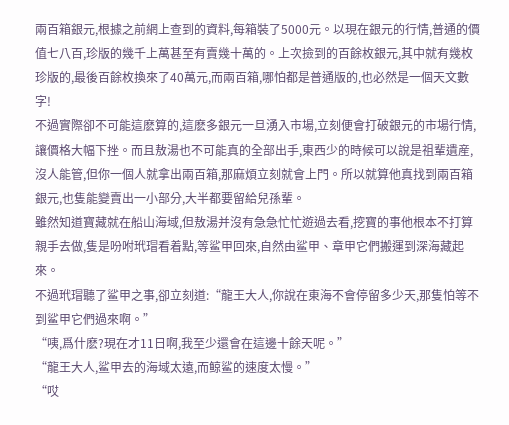兩百箱銀元,根據之前網上查到的資料,每箱裝了5000元。以現在銀元的行情,普通的價值七八百,珍版的幾千上萬甚至有賣幾十萬的。上次撿到的百餘枚銀元,其中就有幾枚珍版的,最後百餘枚換來了40萬元,而兩百箱,哪怕都是普通版的,也必然是一個天文數字!
不過實際卻不可能這麽算的,這麽多銀元一旦湧入市場,立刻便會打破銀元的市場行情,讓價格大幅下挫。而且敖湯也不可能真的全部出手,東西少的時候可以說是祖輩遺産,沒人能管,但你一個人就拿出兩百箱,那麻煩立刻就會上門。所以就算他真找到兩百箱銀元,也隻能變賣出一小部分,大半都要留給兒孫輩。
雖然知道寶藏就在船山海域,但敖湯并沒有急急忙忙遊過去看,挖寶的事他根本不打算親手去做,隻是吩咐玳瑁看着點,等鲨甲回來,自然由鲨甲、章甲它們搬運到深海藏起來。
不過玳瑁聽了鲨甲之事,卻立刻道:“龍王大人,你說在東海不會停留多少天,那隻怕等不到鲨甲它們過來啊。”
“咦,爲什麽?現在才11日啊,我至少還會在這邊十餘天呢。”
“龍王大人,鲨甲去的海域太遠,而鲸鲨的速度太慢。”
“哎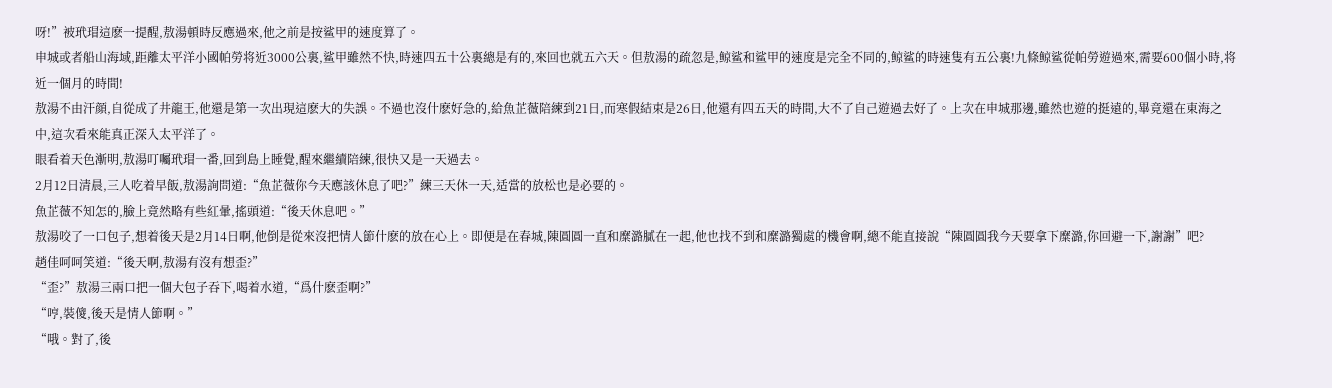呀!”被玳瑁這麽一提醒,敖湯頓時反應過來,他之前是按鲨甲的速度算了。
申城或者船山海域,距離太平洋小國帕勞将近3000公裏,鲨甲雖然不快,時速四五十公裏總是有的,來回也就五六天。但敖湯的疏忽是,鲸鲨和鲨甲的速度是完全不同的,鲸鲨的時速隻有五公裏!九條鲸鲨從帕勞遊過來,需要600個小時,将近一個月的時間!
敖湯不由汗顔,自從成了井龍王,他還是第一次出現這麽大的失誤。不過也沒什麽好急的,給魚芷薇陪練到21日,而寒假結束是26日,他還有四五天的時間,大不了自己遊過去好了。上次在申城那邊,雖然也遊的挺遠的,畢竟還在東海之中,這次看來能真正深入太平洋了。
眼看着天色漸明,敖湯叮囑玳瑁一番,回到島上睡覺,醒來繼續陪練,很快又是一天過去。
2月12日清晨,三人吃着早飯,敖湯詢問道:“魚芷薇你今天應該休息了吧?”練三天休一天,适當的放松也是必要的。
魚芷薇不知怎的,臉上竟然略有些紅暈,搖頭道:“後天休息吧。”
敖湯咬了一口包子,想着後天是2月14日啊,他倒是從來沒把情人節什麽的放在心上。即便是在春城,陳圓圓一直和糜潞膩在一起,他也找不到和糜潞獨處的機會啊,總不能直接說“陳圓圓我今天要拿下糜潞,你回避一下,謝謝”吧?
趙佳呵呵笑道:“後天啊,敖湯有沒有想歪?”
“歪?”敖湯三兩口把一個大包子吞下,喝着水道,“爲什麽歪啊?”
“哼,裝傻,後天是情人節啊。”
“哦。對了,後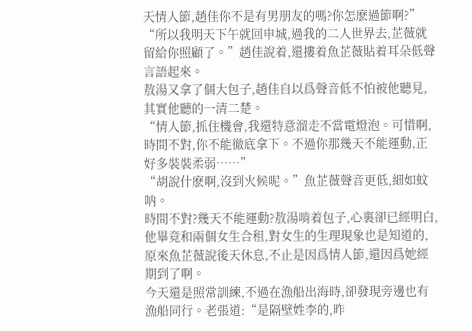天情人節,趙佳你不是有男朋友的嗎?你怎麽過節啊?”
“所以我明天下午就回申城,過我的二人世界去,芷薇就留給你照顧了。”趙佳說着,還摟着魚芷薇貼着耳朵低聲言語起來。
敖湯又拿了個大包子,趙佳自以爲聲音低不怕被他聽見,其實他聽的一清二楚。
“情人節,抓住機會,我還特意溜走不當電燈泡。可惜啊,時間不對,你不能徹底拿下。不過你那幾天不能運動,正好多裝裝柔弱……”
“胡說什麽啊,沒到火候呢。”魚芷薇聲音更低,細如蚊呐。
時間不對?幾天不能運動?敖湯啃着包子,心裏卻已經明白,他畢竟和兩個女生合租,對女生的生理現象也是知道的,原來魚芷薇說後天休息,不止是因爲情人節,還因爲她經期到了啊。
今天還是照常訓練,不過在漁船出海時,卻發現旁邊也有漁船同行。老張道:“是隔壁姓李的,昨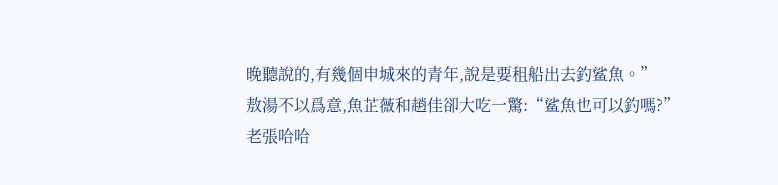晚聽說的,有幾個申城來的青年,說是要租船出去釣鲨魚。”
敖湯不以爲意,魚芷薇和趙佳卻大吃一驚:“鲨魚也可以釣嗎?”
老張哈哈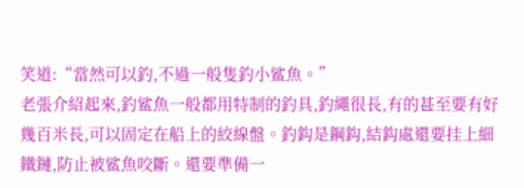笑道:“當然可以釣,不過一般隻釣小鲨魚。”
老張介紹起來,釣鲨魚一般都用特制的釣具,釣繩很長,有的甚至要有好幾百米長,可以固定在船上的絞線盤。釣鈎是鋼鈎,結鈎處還要挂上細鐵鏈,防止被鲨魚咬斷。還要準備一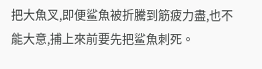把大魚叉,即便鲨魚被折騰到筋疲力盡,也不能大意,捕上來前要先把鲨魚刺死。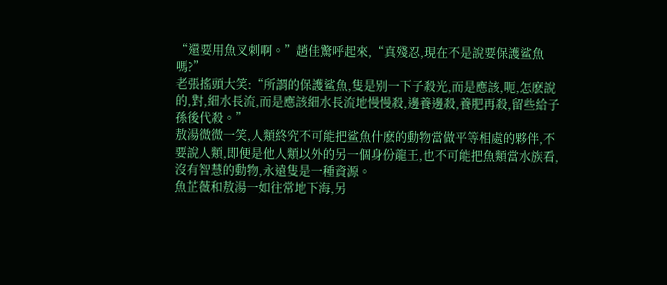“還要用魚叉刺啊。”趙佳驚呼起來,“真殘忍,現在不是說要保護鲨魚嗎?”
老張搖頭大笑:“所謂的保護鲨魚,隻是别一下子殺光,而是應該,呃,怎麽說的,對,細水長流,而是應該細水長流地慢慢殺,邊養邊殺,養肥再殺,留些給子孫後代殺。”
敖湯微微一笑,人類終究不可能把鲨魚什麽的動物當做平等相處的夥伴,不要說人類,即便是他人類以外的另一個身份龍王,也不可能把魚類當水族看,沒有智慧的動物,永遠隻是一種資源。
魚芷薇和敖湯一如往常地下海,另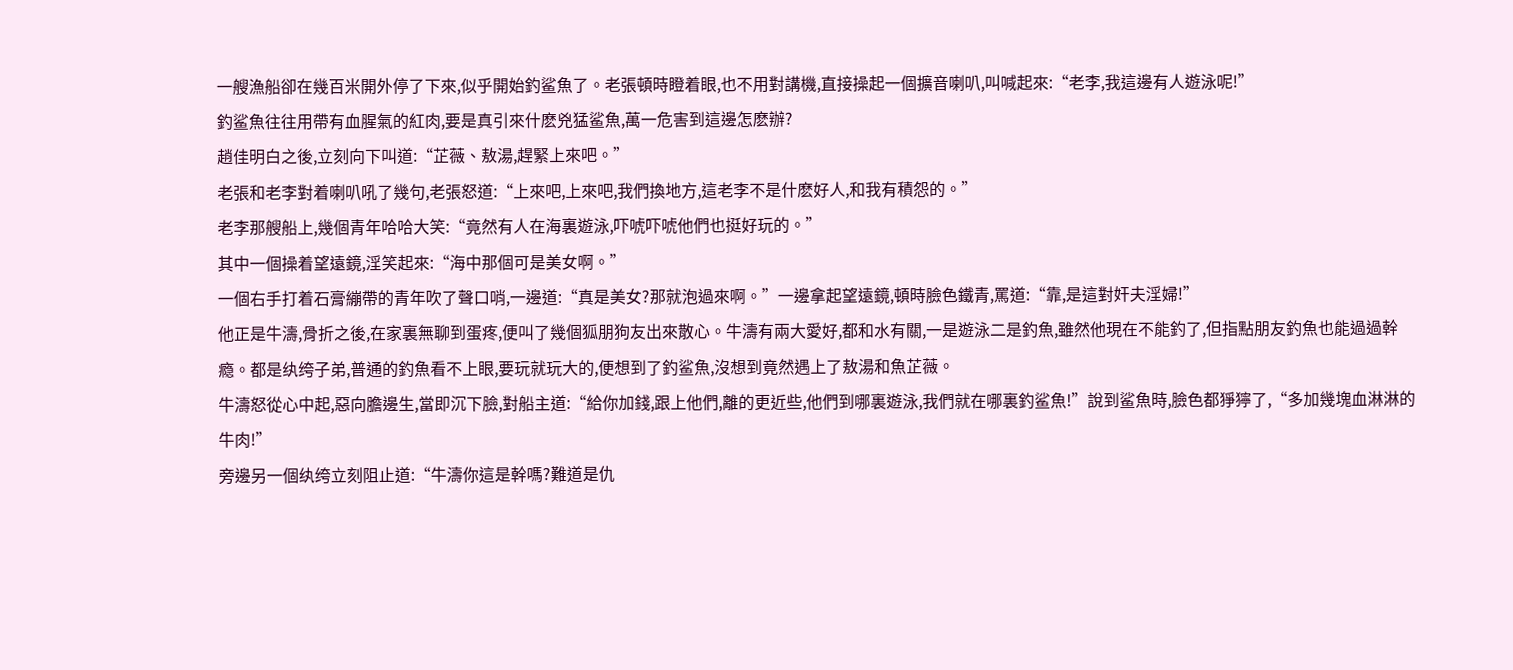一艘漁船卻在幾百米開外停了下來,似乎開始釣鲨魚了。老張頓時瞪着眼,也不用對講機,直接操起一個擴音喇叭,叫喊起來:“老李,我這邊有人遊泳呢!”
釣鲨魚往往用帶有血腥氣的紅肉,要是真引來什麽兇猛鲨魚,萬一危害到這邊怎麽辦?
趙佳明白之後,立刻向下叫道:“芷薇、敖湯,趕緊上來吧。”
老張和老李對着喇叭吼了幾句,老張怒道:“上來吧,上來吧,我們換地方,這老李不是什麽好人,和我有積怨的。”
老李那艘船上,幾個青年哈哈大笑:“竟然有人在海裏遊泳,吓唬吓唬他們也挺好玩的。”
其中一個操着望遠鏡,淫笑起來:“海中那個可是美女啊。”
一個右手打着石膏繃帶的青年吹了聲口哨,一邊道:“真是美女?那就泡過來啊。”一邊拿起望遠鏡,頓時臉色鐵青,罵道:“靠,是這對奸夫淫婦!”
他正是牛濤,骨折之後,在家裏無聊到蛋疼,便叫了幾個狐朋狗友出來散心。牛濤有兩大愛好,都和水有關,一是遊泳二是釣魚,雖然他現在不能釣了,但指點朋友釣魚也能過過幹瘾。都是纨绔子弟,普通的釣魚看不上眼,要玩就玩大的,便想到了釣鲨魚,沒想到竟然遇上了敖湯和魚芷薇。
牛濤怒從心中起,惡向膽邊生,當即沉下臉,對船主道:“給你加錢,跟上他們,離的更近些,他們到哪裏遊泳,我們就在哪裏釣鲨魚!”說到鲨魚時,臉色都猙獰了,“多加幾塊血淋淋的牛肉!”
旁邊另一個纨绔立刻阻止道:“牛濤你這是幹嗎?難道是仇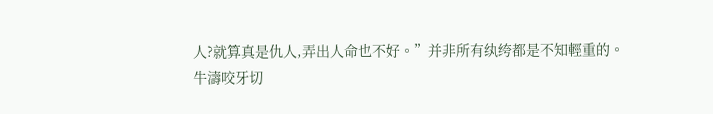人?就算真是仇人,弄出人命也不好。”并非所有纨绔都是不知輕重的。
牛濤咬牙切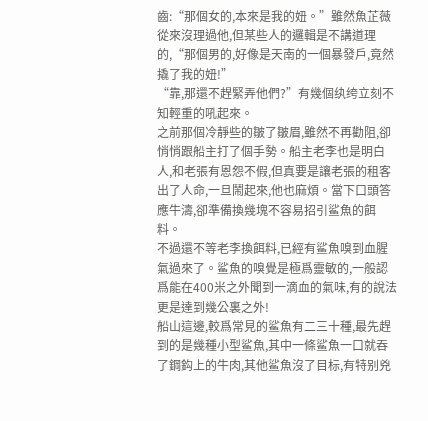齒:“那個女的,本來是我的妞。”雖然魚芷薇從來沒理過他,但某些人的邏輯是不講道理的,“那個男的,好像是天南的一個暴發戶,竟然撬了我的妞!”
“靠,那還不趕緊弄他們?”有幾個纨绔立刻不知輕重的吼起來。
之前那個冷靜些的皺了皺眉,雖然不再勸阻,卻悄悄跟船主打了個手勢。船主老李也是明白人,和老張有恩怨不假,但真要是讓老張的租客出了人命,一旦鬧起來,他也麻煩。當下口頭答應牛濤,卻準備換幾塊不容易招引鲨魚的餌料。
不過還不等老李換餌料,已經有鲨魚嗅到血腥氣過來了。鲨魚的嗅覺是極爲靈敏的,一般認爲能在400米之外聞到一滴血的氣味,有的說法更是達到幾公裏之外!
船山這邊,較爲常見的鲨魚有二三十種,最先趕到的是幾種小型鲨魚,其中一條鲨魚一口就吞了鋼鈎上的牛肉,其他鲨魚沒了目标,有特别兇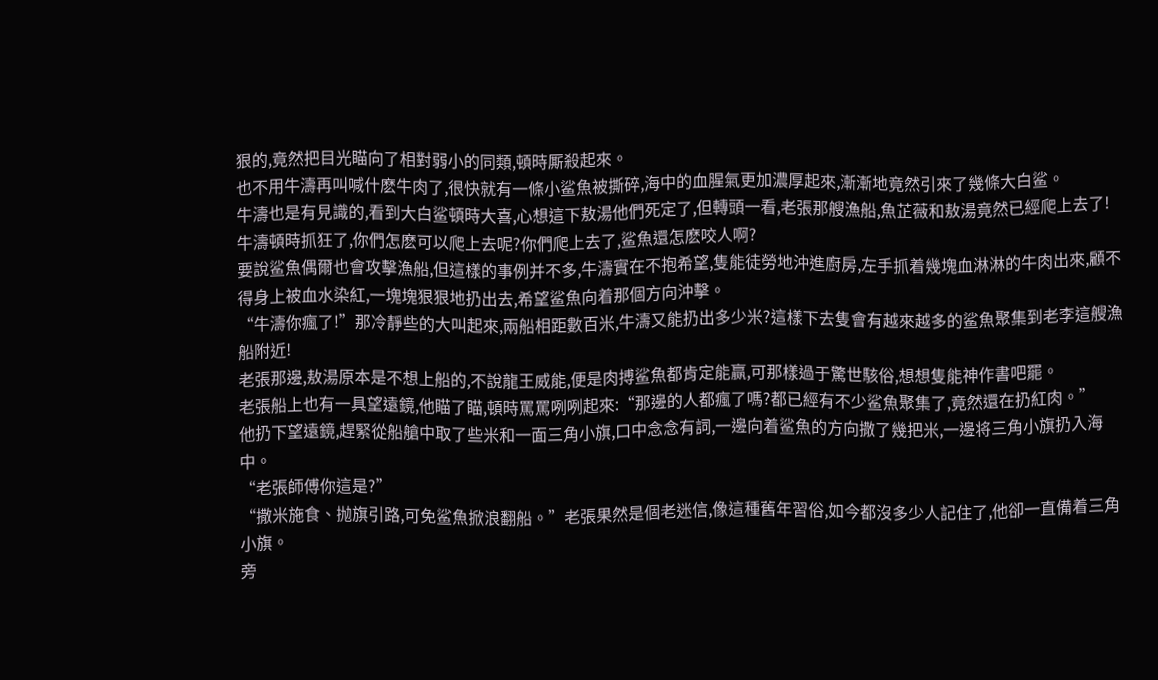狠的,竟然把目光瞄向了相對弱小的同類,頓時厮殺起來。
也不用牛濤再叫喊什麽牛肉了,很快就有一條小鲨魚被撕碎,海中的血腥氣更加濃厚起來,漸漸地竟然引來了幾條大白鲨。
牛濤也是有見識的,看到大白鲨頓時大喜,心想這下敖湯他們死定了,但轉頭一看,老張那艘漁船,魚芷薇和敖湯竟然已經爬上去了!牛濤頓時抓狂了,你們怎麽可以爬上去呢?你們爬上去了,鲨魚還怎麽咬人啊?
要說鲨魚偶爾也會攻擊漁船,但這樣的事例并不多,牛濤實在不抱希望,隻能徒勞地沖進廚房,左手抓着幾塊血淋淋的牛肉出來,顧不得身上被血水染紅,一塊塊狠狠地扔出去,希望鲨魚向着那個方向沖擊。
“牛濤你瘋了!”那冷靜些的大叫起來,兩船相距數百米,牛濤又能扔出多少米?這樣下去隻會有越來越多的鲨魚聚集到老李這艘漁船附近!
老張那邊,敖湯原本是不想上船的,不說龍王威能,便是肉搏鲨魚都肯定能赢,可那樣過于驚世駭俗,想想隻能神作書吧罷。
老張船上也有一具望遠鏡,他瞄了瞄,頓時罵罵咧咧起來:“那邊的人都瘋了嗎?都已經有不少鲨魚聚集了,竟然還在扔紅肉。”
他扔下望遠鏡,趕緊從船艙中取了些米和一面三角小旗,口中念念有詞,一邊向着鲨魚的方向撒了幾把米,一邊将三角小旗扔入海中。
“老張師傅你這是?”
“撒米施食、抛旗引路,可免鲨魚掀浪翻船。”老張果然是個老迷信,像這種舊年習俗,如今都沒多少人記住了,他卻一直備着三角小旗。
旁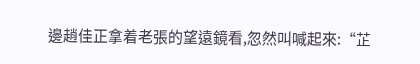邊趙佳正拿着老張的望遠鏡看,忽然叫喊起來:“芷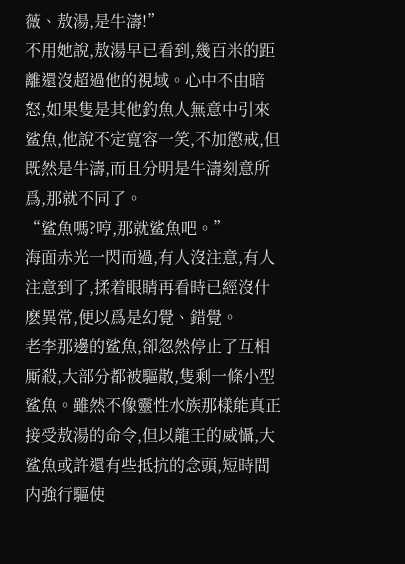薇、敖湯,是牛濤!”
不用她說,敖湯早已看到,幾百米的距離還沒超過他的視域。心中不由暗怒,如果隻是其他釣魚人無意中引來鲨魚,他說不定寬容一笑,不加懲戒,但既然是牛濤,而且分明是牛濤刻意所爲,那就不同了。
“鲨魚嗎?哼,那就鲨魚吧。”
海面赤光一閃而過,有人沒注意,有人注意到了,揉着眼睛再看時已經沒什麽異常,便以爲是幻覺、錯覺。
老李那邊的鲨魚,卻忽然停止了互相厮殺,大部分都被驅散,隻剩一條小型鲨魚。雖然不像靈性水族那樣能真正接受敖湯的命令,但以龍王的威懾,大鲨魚或許還有些抵抗的念頭,短時間内強行驅使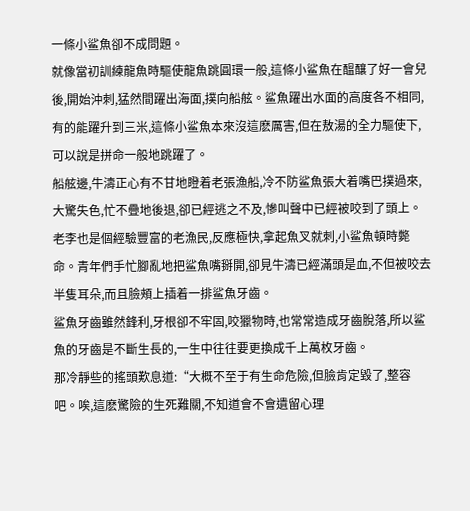一條小鲨魚卻不成問題。
就像當初訓練龍魚時驅使龍魚跳圓環一般,這條小鲨魚在醞釀了好一會兒後,開始沖刺,猛然間躍出海面,撲向船舷。鲨魚躍出水面的高度各不相同,有的能躍升到三米,這條小鲨魚本來沒這麽厲害,但在敖湯的全力驅使下,可以說是拼命一般地跳躍了。
船舷邊,牛濤正心有不甘地瞪着老張漁船,冷不防鲨魚張大着嘴巴撲過來,大驚失色,忙不疊地後退,卻已經逃之不及,慘叫聲中已經被咬到了頭上。
老李也是個經驗豐富的老漁民,反應極快,拿起魚叉就刺,小鲨魚頓時斃命。青年們手忙腳亂地把鲨魚嘴掰開,卻見牛濤已經滿頭是血,不但被咬去半隻耳朵,而且臉頰上插着一排鲨魚牙齒。
鲨魚牙齒雖然鋒利,牙根卻不牢固,咬獵物時,也常常造成牙齒脫落,所以鲨魚的牙齒是不斷生長的,一生中往往要更換成千上萬枚牙齒。
那冷靜些的搖頭歎息道:“大概不至于有生命危險,但臉肯定毀了,整容吧。唉,這麽驚險的生死難關,不知道會不會遺留心理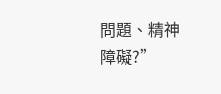問題、精神障礙?”